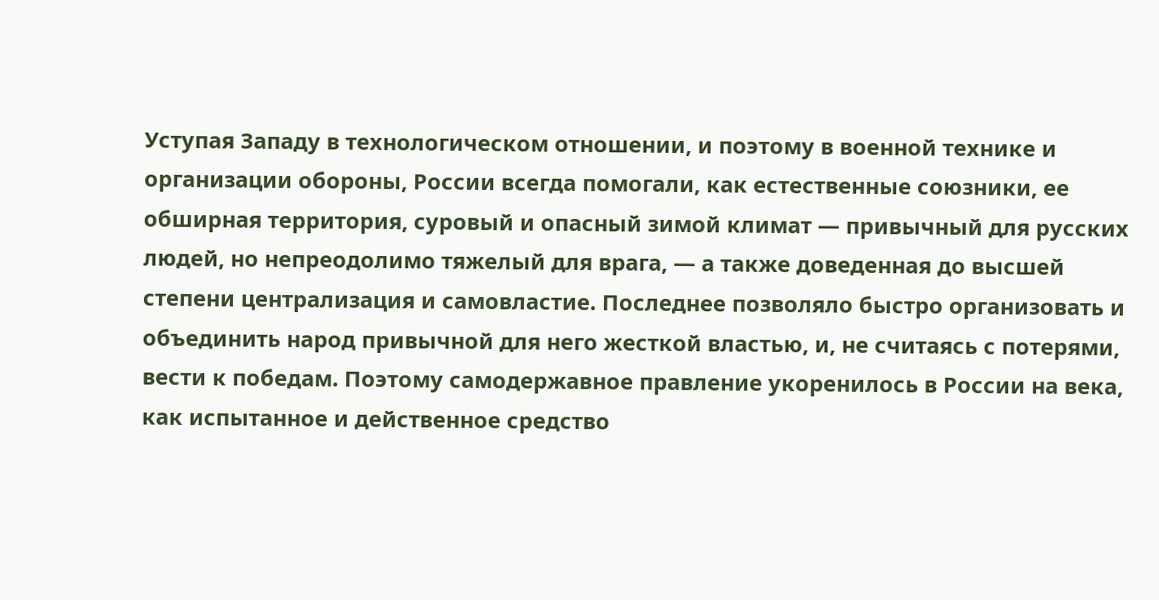Уступая Западу в технологическом отношении, и поэтому в военной технике и организации обороны, России всегда помогали, как естественные союзники, ее обширная территория, суровый и опасный зимой климат — привычный для русских людей, но непреодолимо тяжелый для врага, — а также доведенная до высшей степени централизация и самовластие. Последнее позволяло быстро организовать и объединить народ привычной для него жесткой властью, и, не считаясь с потерями, вести к победам. Поэтому самодержавное правление укоренилось в России на века, как испытанное и действенное средство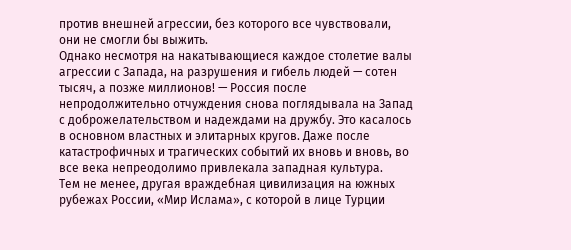против внешней агрессии, без которого все чувствовали, они не смогли бы выжить.
Однако несмотря на накатывающиеся каждое столетие валы агрессии с Запада, на разрушения и гибель людей — сотен тысяч, а позже миллионов! — Россия после непродолжительно отчуждения снова поглядывала на Запад с доброжелательством и надеждами на дружбу. Это касалось в основном властных и элитарных кругов. Даже после катастрофичных и трагических событий их вновь и вновь, во все века непреодолимо привлекала западная культура.
Тем не менее, другая враждебная цивилизация на южных рубежах России, «Мир Ислама», с которой в лице Турции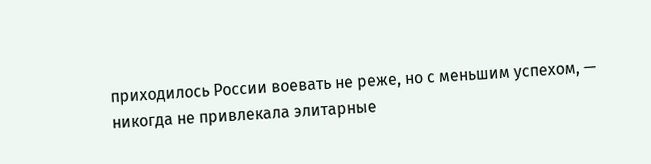приходилось России воевать не реже, но с меньшим успехом, — никогда не привлекала элитарные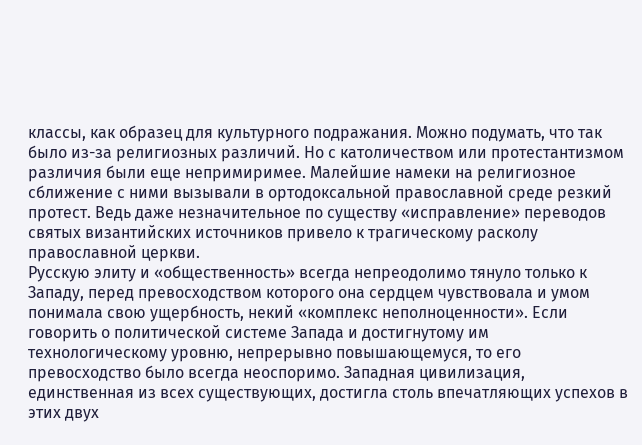классы, как образец для культурного подражания. Можно подумать, что так было из-за религиозных различий. Но с католичеством или протестантизмом различия были еще непримиримее. Малейшие намеки на религиозное сближение с ними вызывали в ортодоксальной православной среде резкий протест. Ведь даже незначительное по существу «исправление» переводов святых византийских источников привело к трагическому расколу православной церкви.
Русскую элиту и «общественность» всегда непреодолимо тянуло только к Западу, перед превосходством которого она сердцем чувствовала и умом понимала свою ущербность, некий «комплекс неполноценности». Если говорить о политической системе Запада и достигнутому им технологическому уровню, непрерывно повышающемуся, то его превосходство было всегда неоспоримо. Западная цивилизация, единственная из всех существующих, достигла столь впечатляющих успехов в этих двух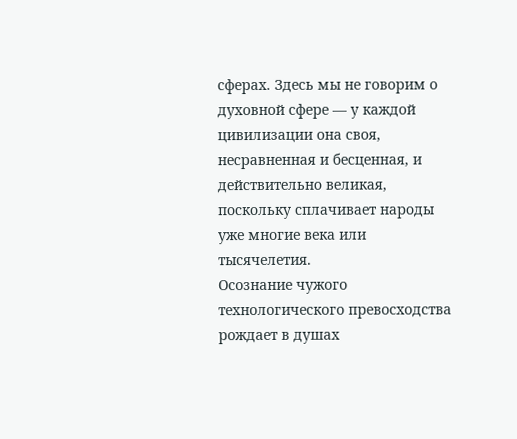сферах. Здесь мы не говорим о духовной сфере — у каждой цивилизации она своя, несравненная и бесценная, и действительно великая, поскольку сплачивает народы уже многие века или тысячелетия.
Осознание чужого технологического превосходства рождает в душах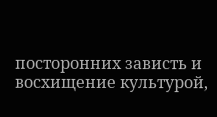посторонних зависть и восхищение культурой,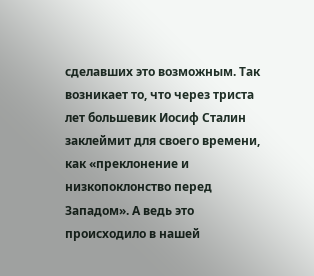сделавших это возможным. Так возникает то, что через триста лет большевик Иосиф Сталин заклеймит для своего времени, как «преклонение и низкопоклонство перед Западом». А ведь это происходило в нашей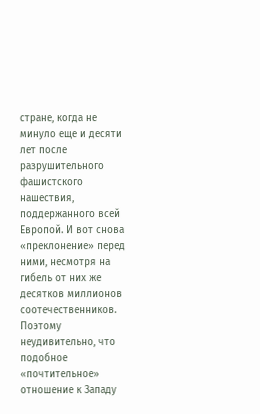стране, когда не минуло еще и десяти лет после разрушительного фашистского нашествия, поддержанного всей Европой. И вот снова «преклонение» перед ними, несмотря на гибель от них же десятков миллионов соотечественников. Поэтому неудивительно, что подобное «почтительное» отношение к Западу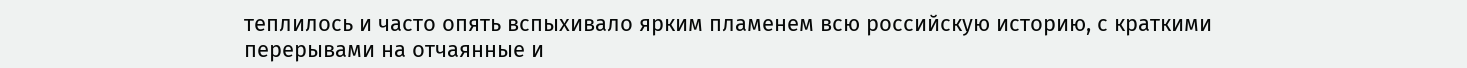теплилось и часто опять вспыхивало ярким пламенем всю российскую историю, с краткими перерывами на отчаянные и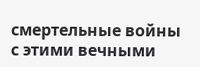смертельные войны с этими вечными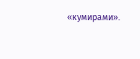«кумирами».